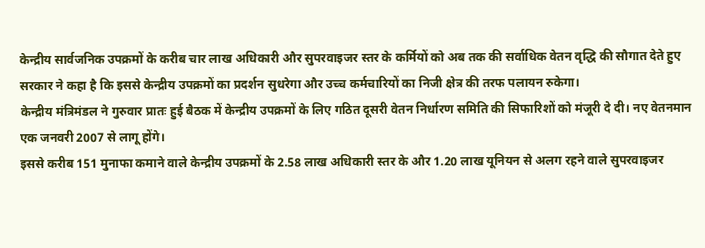केन्द्रीय सार्वजनिक उपक्रमों के करीब चार लाख अधिकारी और सुपरवाइजर स्तर के कर्मियों को अब तक की सर्वाधिक वेतन वृद्धि की सौगात देते हुए सरकार ने कहा है कि इससे केन्द्रीय उपक्रमों का प्रदर्शन सुधरेगा और उच्च कर्मचारियों का निजी क्षेत्र की तरफ पलायन रुकेगा।
केन्द्रीय मंत्रिमंडल ने गुरुवार प्रातः हुई बैठक में केन्द्रीय उपक्रमों के लिए गठित दूसरी वेतन निर्धारण समिति की सिफारिशों को मंजूरी दे दी। नए वेतनमान एक जनवरी 2007 से लागू होंगे।
इससे करीब 151 मुनाफा कमाने वाले केन्द्रीय उपक्रमों के 2.58 लाख अधिकारी स्तर के और 1.20 लाख यूनियन से अलग रहने वाले सुपरवाइजर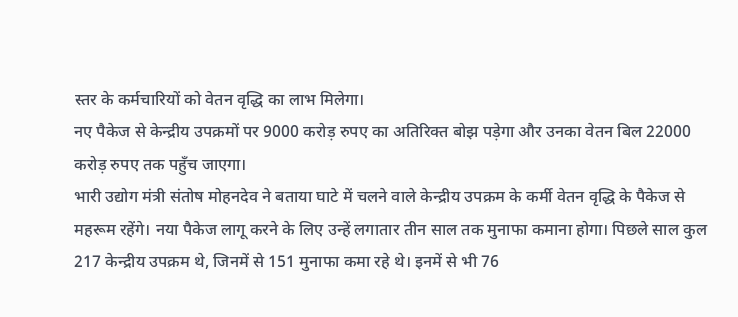स्तर के कर्मचारियों को वेतन वृद्धि का लाभ मिलेगा।
नए पैकेज से केन्द्रीय उपक्रमों पर 9000 करोड़ रुपए का अतिरिक्त बोझ पड़ेगा और उनका वेतन बिल 22000 करोड़ रुपए तक पहुँच जाएगा।
भारी उद्योग मंत्री संतोष मोहनदेव ने बताया घाटे में चलने वाले केन्द्रीय उपक्रम के कर्मी वेतन वृद्धि के पैकेज से महरूम रहेंगे। नया पैकेज लागू करने के लिए उन्हें लगातार तीन साल तक मुनाफा कमाना होगा। पिछले साल कुल 217 केन्द्रीय उपक्रम थे, जिनमें से 151 मुनाफा कमा रहे थे। इनमें से भी 76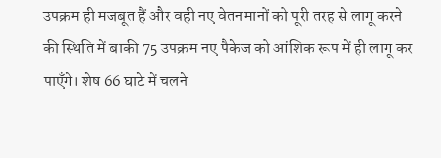उपक्रम ही मजबूत हैं और वही नए वेतनमानों को पूरी तरह से लागू करने की स्थिति में बाकी 75 उपक्रम नए पैकेज को आंशिक रूप में ही लागू कर पाएँगे। शेष 66 घाटे में चलने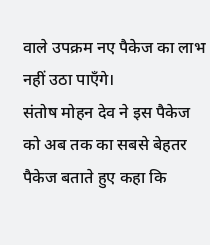वाले उपक्रम नए पैकेज का लाभ नहीं उठा पाएँगे।
संतोष मोहन देव ने इस पैकेज को अब तक का सबसे बेहतर पैकेज बताते हुए कहा कि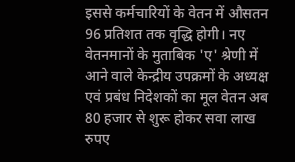इससे कर्मचारियों के वेतन में औसतन 96 प्रतिशत तक वृद्धि होगी। नए वेतनमानों के मुताबिक 'ए' श्रेणी में आने वाले केन्द्रीय उपक्रमों के अध्यक्ष एवं प्रबंध निदेशकों का मूल वेतन अब 80 हजार से शुरू होकर सवा लाख रुपए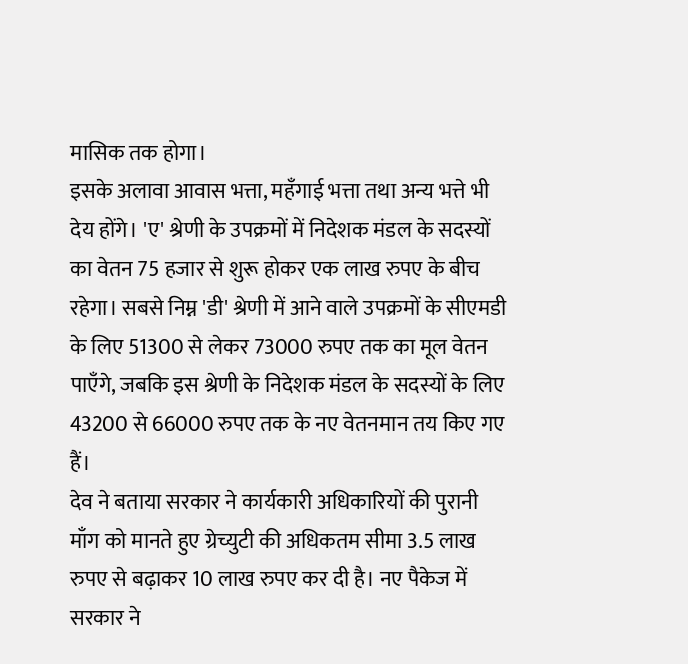मासिक तक होगा।
इसके अलावा आवास भत्ता, महँगाई भत्ता तथा अन्य भत्ते भी देय होंगे। 'ए' श्रेणी के उपक्रमों में निदेशक मंडल के सदस्यों का वेतन 75 हजार से शुरू होकर एक लाख रुपए के बीच रहेगा। सबसे निम्न 'डी' श्रेणी में आने वाले उपक्रमों के सीएमडी के लिए 51300 से लेकर 73000 रुपए तक का मूल वेतन पाएँगे, जबकि इस श्रेणी के निदेशक मंडल के सदस्यों के लिए 43200 से 66000 रुपए तक के नए वेतनमान तय किए गए हैं।
देव ने बताया सरकार ने कार्यकारी अधिकारियों की पुरानी माँग को मानते हुए ग्रेच्युटी की अधिकतम सीमा 3.5 लाख रुपए से बढ़ाकर 10 लाख रुपए कर दी है। नए पैकेज में सरकार ने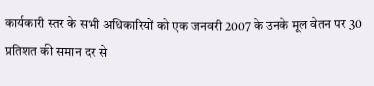कार्यकारी स्तर के सभी अधिकारियों को एक जनवरी 2007 के उनके मूल वेतन पर 30 प्रतिशत की समान दर से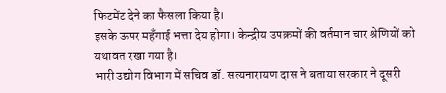फिटमेंट देने का फैसला किया है।
इसके ऊपर महँगाई भत्ता देय होगा। केन्द्रीय उपक्रमों की वर्तमान चार श्रेणियों को यथावत रखा गया है।
भारी उद्योग विभाग में सचिव डॉ. सत्यनारायण दास ने बताया सरकार ने दूसरी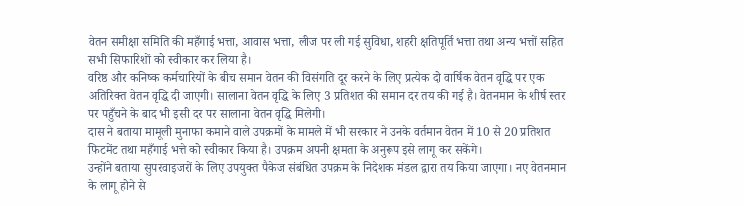वेतन समीक्षा समिति की महँगाई भत्ता, आवास भत्ता, लीज पर ली गई सुविधा, शहरी क्षतिपूर्ति भत्ता तथा अन्य भत्तों सहित सभी सिफारिशों को स्वीकार कर लिया है।
वरिष्ठ और कनिष्क कर्मचारियों के बीच समान वेतन की विसंगति दूर करने के लिए प्रत्येक दो वार्षिक वेतन वृद्धि पर एक अतिरिक्त वेतन वृद्धि दी जाएगी। सालाना वेतन वृद्धि के लिए 3 प्रतिशत की समान दर तय की गई है। वेतनमान के शीर्ष स्तर पर पहुँचने के बाद भी इसी दर पर सालाना वेतन वृद्धि मिलेगी।
दास ने बताया मामूली मुनाफा कमाने वाले उपक्रमों के मामले में भी सरकार ने उनके वर्तमान वेतन में 10 से 20 प्रतिशत फिटमेंट तथा महँगाई भत्ते को स्वीकार किया है। उपक्रम अपनी क्षमता के अनुरूप इसे लागू कर सकेंगे।
उन्होंने बताया सुपरवाइजरों के लिए उपयुक्त पैकेज संबंधित उपक्रम के निदेशक मंडल द्वारा तय किया जाएगा। नए वेतनमान के लागू होने से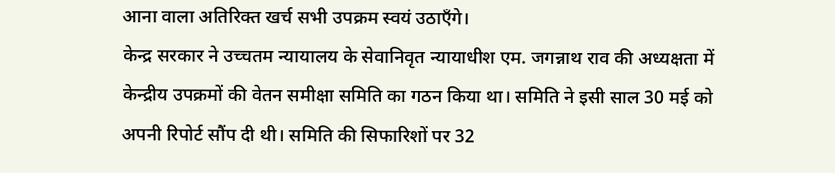आना वाला अतिरिक्त खर्च सभी उपक्रम स्वयं उठाएँगे।
केन्द्र सरकार ने उच्चतम न्यायालय के सेवानिवृत न्यायाधीश एम. जगन्नाथ राव की अध्यक्षता में केन्द्रीय उपक्रमों की वेतन समीक्षा समिति का गठन किया था। समिति ने इसी साल 30 मई को अपनी रिपोर्ट सौंप दी थी। समिति की सिफारिशों पर 32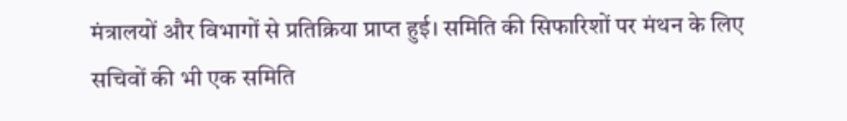मंत्रालयों और विभागों से प्रतिक्रिया प्राप्त हुई। समिति की सिफारिशों पर मंथन के लिए सचिवों की भी एक समिति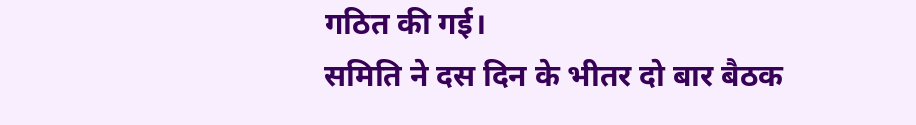गठित की गई।
समिति ने दस दिन के भीतर दो बार बैठक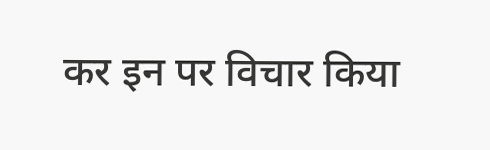कर इन पर विचार किया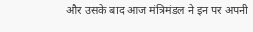और उसके बाद आज मंत्रिमंडल ने इन पर अपनी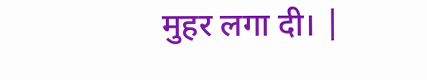मुहर लगा दी। |